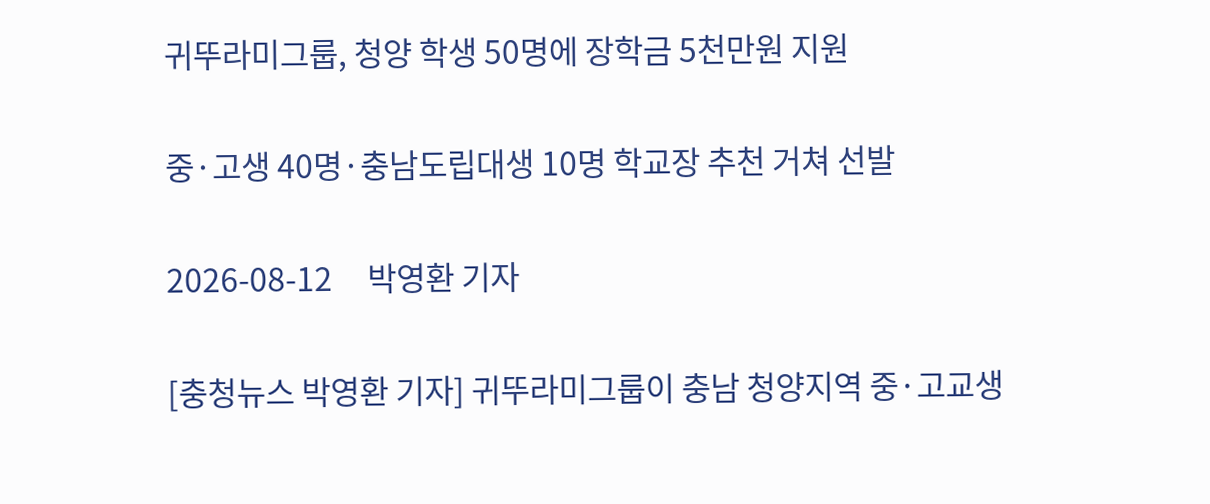귀뚜라미그룹, 청양 학생 50명에 장학금 5천만원 지원

중·고생 40명·충남도립대생 10명 학교장 추천 거쳐 선발

2026-08-12     박영환 기자

[충청뉴스 박영환 기자] 귀뚜라미그룹이 충남 청양지역 중·고교생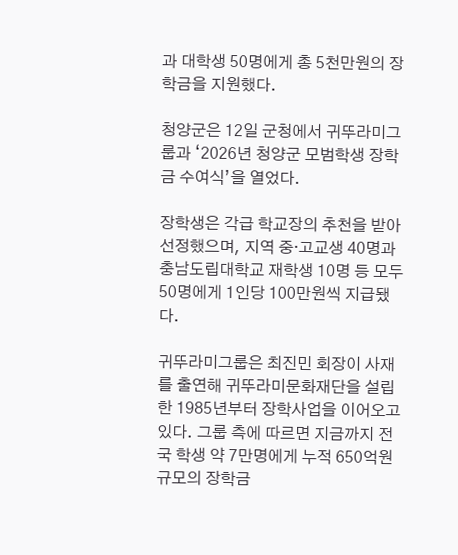과 대학생 50명에게 총 5천만원의 장학금을 지원했다.

청양군은 12일 군청에서 귀뚜라미그룹과 ‘2026년 청양군 모범학생 장학금 수여식’을 열었다.

장학생은 각급 학교장의 추천을 받아 선정했으며, 지역 중·고교생 40명과 충남도립대학교 재학생 10명 등 모두 50명에게 1인당 100만원씩 지급됐다.

귀뚜라미그룹은 최진민 회장이 사재를 출연해 귀뚜라미문화재단을 설립한 1985년부터 장학사업을 이어오고 있다. 그룹 측에 따르면 지금까지 전국 학생 약 7만명에게 누적 650억원 규모의 장학금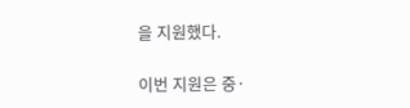을 지원했다.

이번 지원은 중·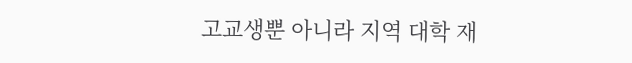고교생뿐 아니라 지역 대학 재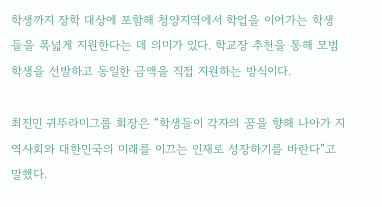학생까지 장학 대상에 포함해 청양지역에서 학업을 이어가는 학생들을 폭넓게 지원한다는 데 의미가 있다. 학교장 추천을 통해 모범학생을 선발하고 동일한 금액을 직접 지원하는 방식이다.

최진민 귀뚜라미그룹 회장은 “학생들이 각자의 꿈을 향해 나아가 지역사회와 대한민국의 미래를 이끄는 인재로 성장하기를 바란다”고 말했다.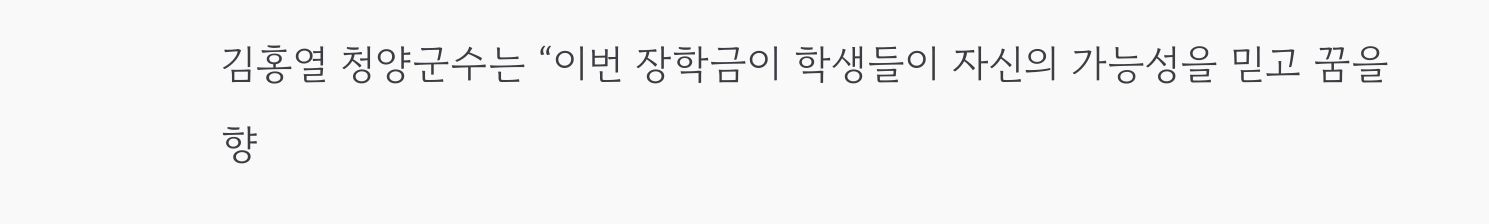김홍열 청양군수는 “이번 장학금이 학생들이 자신의 가능성을 믿고 꿈을 향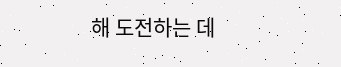해 도전하는 데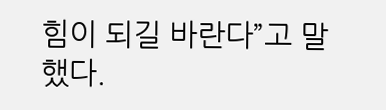힘이 되길 바란다”고 말했다.